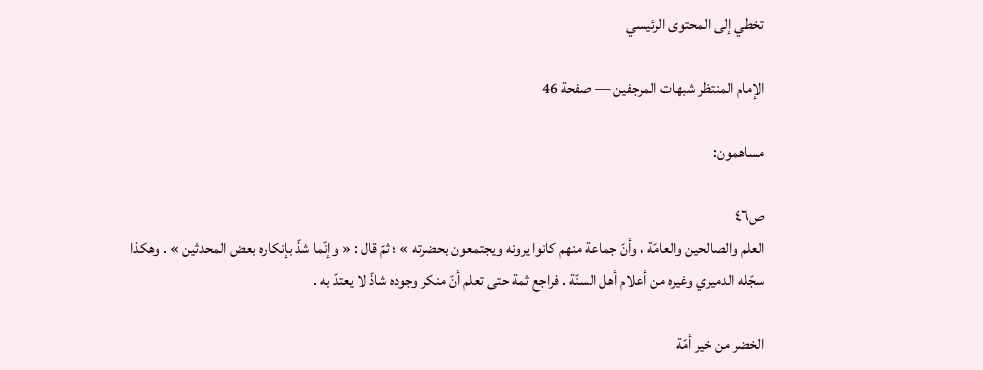تخطي إلى المحتوى الرئيسي

الإمام المنتظر شبهات المرجفين — صفحة 46

مساهمون:

ص٤٦
العلم والصالحين والعامّة ، وأنّ جماعة منهم كانوا يرونه ويجتمعون بحضرته » ؛ ثمّ قال : « وإنّما شذّ بإنكاره بعض المحدثين » . وهكذا سجّله الدميري وغيره من أعلام أهل السنّة . فراجع ثمة حتى تعلم أنّ منكر وجوده شاذّ لا يعتدّ به .

الخضر من خير أمّة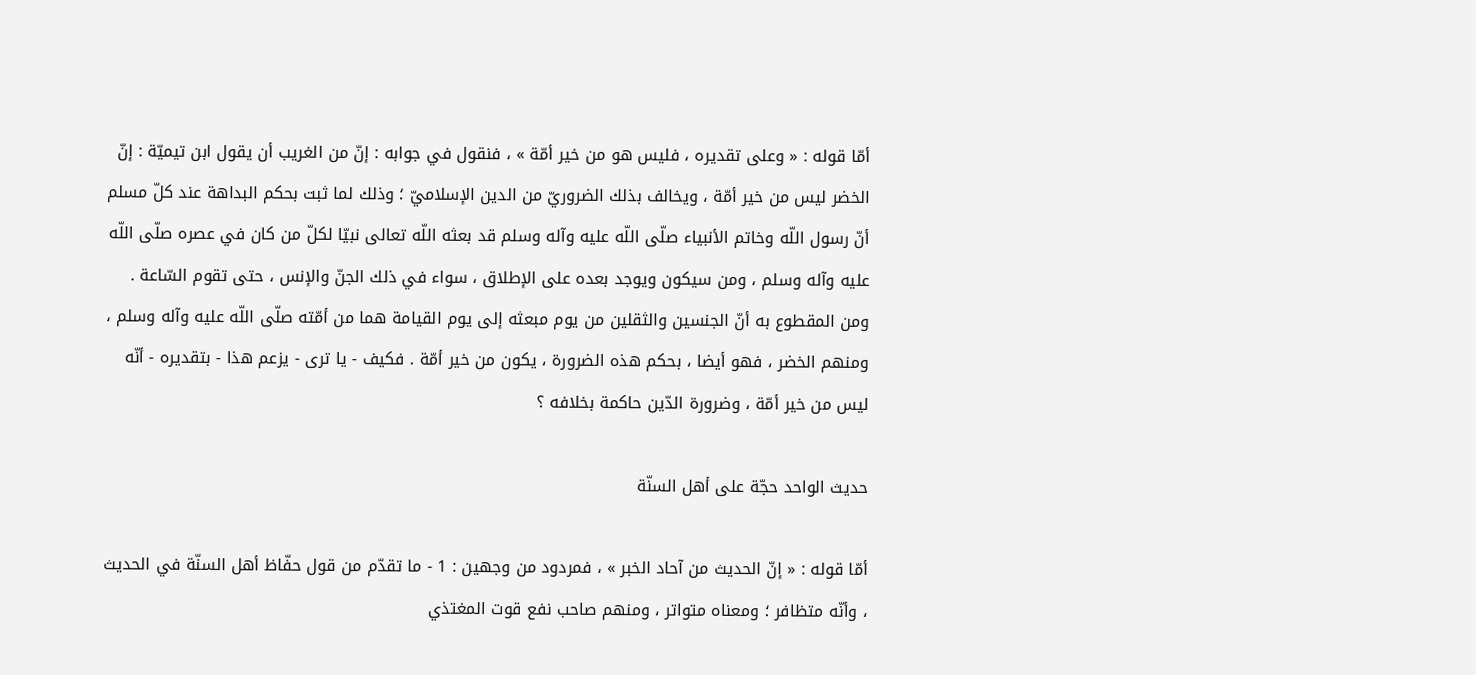أمّا قوله : « وعلى تقديره ، فليس هو من خير أمّة » ، فنقول في جوابه : إنّ من الغريب أن يقول ابن تيميّة : إنّ الخضر ليس من خير أمّة ، ويخالف بذلك الضروريّ من الدين الإسلاميّ ؛ وذلك لما ثبت بحكم البداهة عند كلّ مسلم أنّ رسول اللّه وخاتم الأنبياء صلّى اللّه عليه وآله وسلم قد بعثه اللّه تعالى نبيّا لكلّ من كان في عصره صلّى اللّه عليه وآله وسلم ، ومن سيكون ويوجد بعده على الإطلاق ، سواء في ذلك الجنّ والإنس ، حتى تقوم السّاعة . ومن المقطوع به أنّ الجنسين والثقلين من يوم مبعثه إلى يوم القيامة هما من أمّته صلّى اللّه عليه وآله وسلم ، ومنهم الخضر ، فهو أيضا ، بحكم هذه الضرورة ، يكون من خير أمّة . فكيف - يا ترى - يزعم هذا - بتقديره - أنّه ليس من خير أمّة ، وضرورة الدّين حاكمة بخلافه ؟

حديث الواحد حجّة على أهل السنّة

أمّا قوله : « إنّ الحديث من آحاد الخبر » ، فمردود من وجهين : 1 - ما تقدّم من قول حفّاظ أهل السنّة في الحديث ، وأنّه متظافر ؛ ومعناه متواتر ، ومنهم صاحب نفع قوت المغتذي